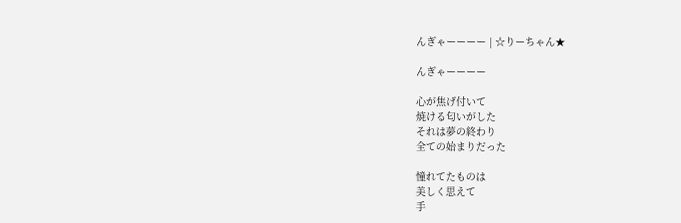んぎゃーーーー | ☆りーちゃん★

んぎゃーーーー

心が焦げ付いて
焼ける匂いがした
それは夢の終わり
全ての始まりだった

憧れてたものは
美しく思えて
手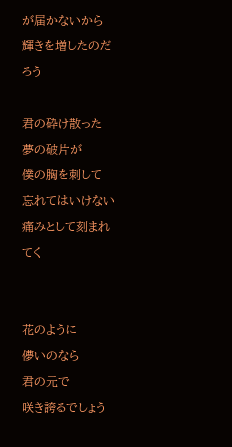が届かないから
輝きを増したのだろう

君の砕け散った
夢の破片が
僕の胸を刺して
忘れてはいけない
痛みとして刻まれてく


花のように
儚いのなら
君の元で
咲き誇るでしょう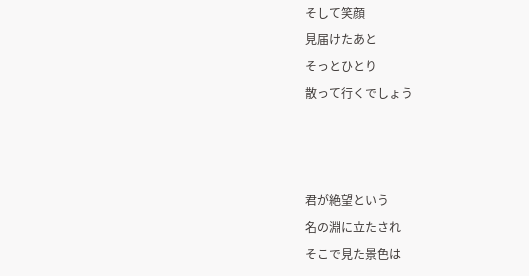そして笑顔
見届けたあと
そっとひとり
散って行くでしょう



君が絶望という
名の淵に立たされ
そこで見た景色は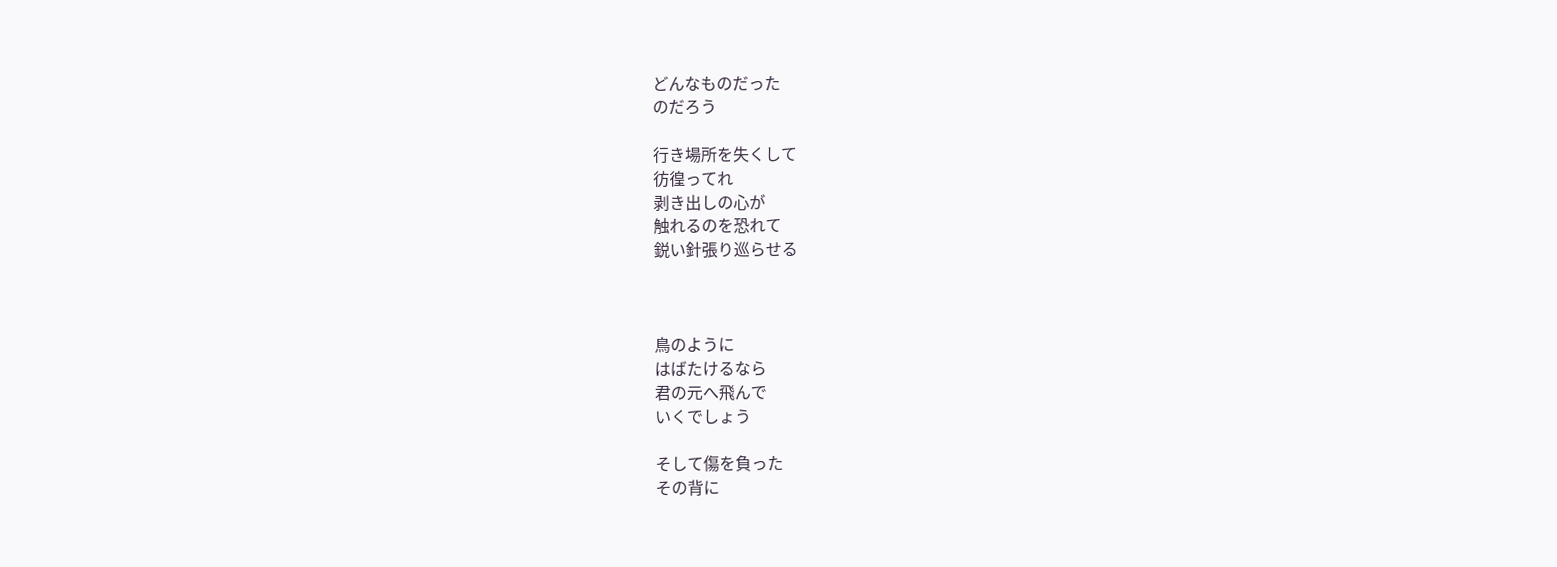どんなものだった
のだろう

行き場所を失くして
彷徨ってれ
剥き出しの心が
触れるのを恐れて
鋭い針張り巡らせる



鳥のように
はばたけるなら
君の元へ飛んで
いくでしょう

そして傷を負った
その背に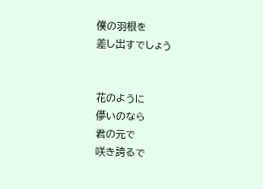僕の羽根を
差し出すでしょう


花のように
儚いのなら
君の元で
咲き誇るで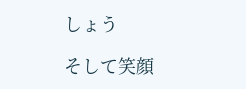しょう

そして笑顔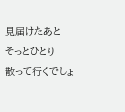見届けたあと
そっとひとり
散って行くでしょ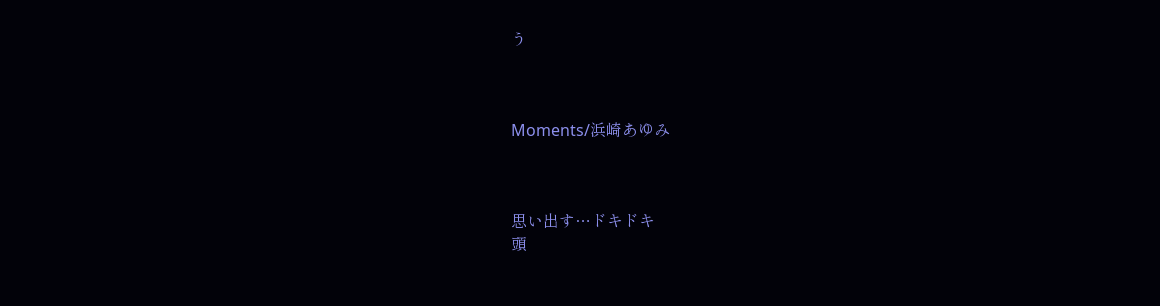う



Moments/浜崎あゆみ



思い出す…ドキドキ
頭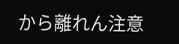から離れん注意